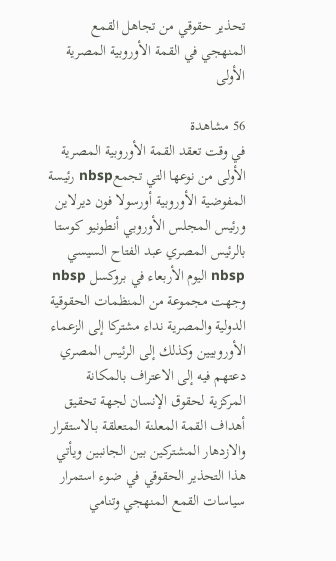تحذير حقوقي من تجاهل القمع المنهجي في القمة الأوروبية المصرية الأولى

56 مشاهدة
في وقت تعقد القمة الأوروبية المصرية الأولى من نوعها التي تجمعnbsp رئيسة المفوضية الأوروبية أورسولا فون ديرلاين ورئيس المجلس الأوروبي أنطونيو كوستا بالرئيس المصري عبد الفتاح السيسي nbsp اليوم الأربعاء في بروكسل nbsp وجهت مجموعة من المنظمات الحقوقية الدولية والمصرية نداء مشتركا إلى الزعماء الأوروبيين وكذلك إلى الرئيس المصري دعتهم فيه إلى الاعتراف بالمكانة المركزية لحقوق الإنسان لجهة تحقيق أهداف القمة المعلنة المتعلقة بـالاستقرار والازدهار المشتركين بين الجانبين ويأتي هذا التحذير الحقوقي في ضوء استمرار سياسات القمع المنهجي وتنامي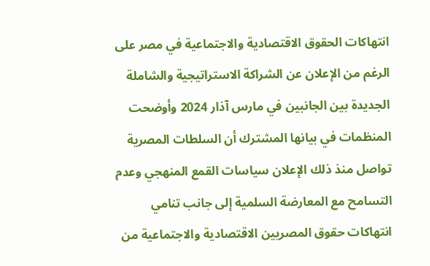انتهاكات الحقوق الاقتصادية والاجتماعية في مصر على الرغم من الإعلان عن الشراكة الاستراتيجية والشاملة الجديدة بين الجانبين في مارس آذار 2024 وأوضحت المنظمات في بيانها المشترك أن السلطات المصرية تواصل منذ ذلك الإعلان سياسات القمع المنهجي وعدم التسامح مع المعارضة السلمية إلى جانب تنامي انتهاكات حقوق المصريين الاقتصادية والاجتماعية من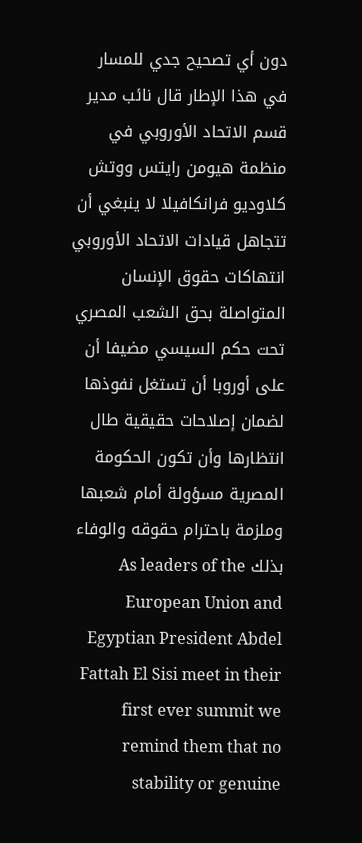دون أي تصحيح جدي للمسار في هذا الإطار قال نائب مدير قسم الاتحاد الأوروبي في منظمة هيومن رايتس ووتش كلاوديو فرانكافيلا لا ينبغي أن تتجاهل قيادات الاتحاد الأوروبي انتهاكات حقوق الإنسان المتواصلة بحق الشعب المصري تحت حكم السيسي مضيفا أن على أوروبا أن تستغل نفوذها لضمان إصلاحات حقيقية طال انتظارها وأن تكون الحكومة المصرية مسؤولة أمام شعبها وملزمة باحترام حقوقه والوفاء بذلك As leaders of the European Union and Egyptian President Abdel Fattah El Sisi meet in their first ever summit we remind them that no stability or genuine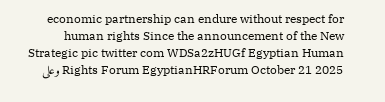economic partnership can endure without respect for human rights Since the announcement of the New Strategic pic twitter com WDSa2zHUGf Egyptian Human Rights Forum EgyptianHRForum October 21 2025 وعلى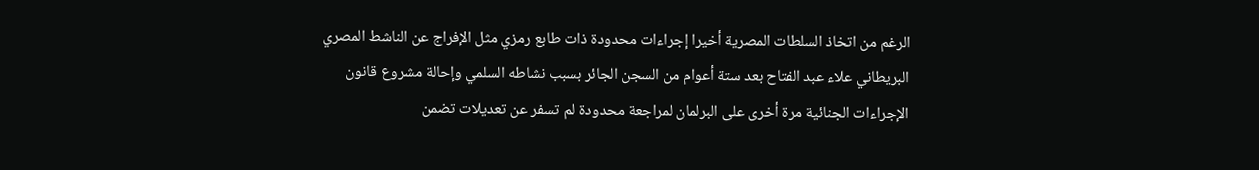الرغم من اتخاذ السلطات المصرية أخيرا إجراءات محدودة ذات طابع رمزي مثل الإفراج عن الناشط المصري البريطاني علاء عبد الفتاح بعد ستة أعوام من السجن الجائر بسبب نشاطه السلمي وإحالة مشروع قانون الإجراءات الجنائية مرة أخرى على البرلمان لمراجعة محدودة لم تسفر عن تعديلات تضمن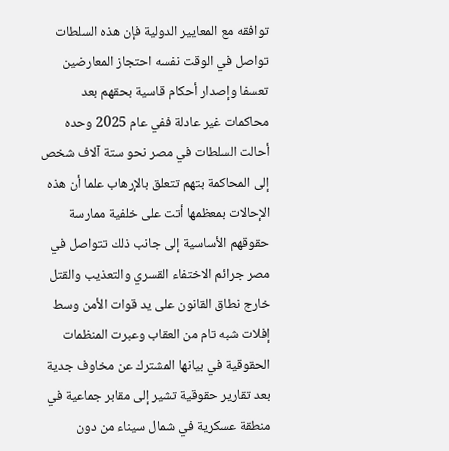توافقه مع المعايير الدولية فإن هذه السلطات تواصل في الوقت نفسه احتجاز المعارضين تعسفا وإصدار أحكام قاسية بحقهم بعد محاكمات غير عادلة ففي عام 2025 وحده أحالت السلطات في مصر نحو ستة آلاف شخص إلى المحاكمة بتهم تتعلق بالإرهاب علما أن هذه الإحالات بمعظمها أتت على خلفية ممارسة حقوقهم الأساسية إلى جانب ذلك تتواصل في مصر جرائم الاختفاء القسري والتعذيب والقتل خارج نطاق القانون على يد قوات الأمن وسط إفلات شبه تام من العقاب وعبرت المنظمات الحقوقية في بيانها المشترك عن مخاوف جدية بعد تقارير حقوقية تشير إلى مقابر جماعية في منطقة عسكرية في شمال سيناء من دون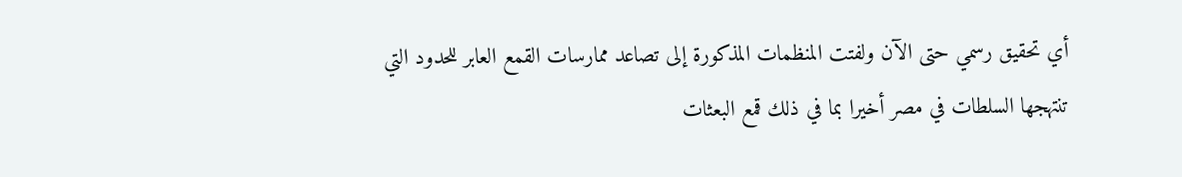أي تحقيق رسمي حتى الآن ولفتت المنظمات المذكورة إلى تصاعد ممارسات القمع العابر للحدود التي تنتهجها السلطات في مصر أخيرا بما في ذلك قمع البعثات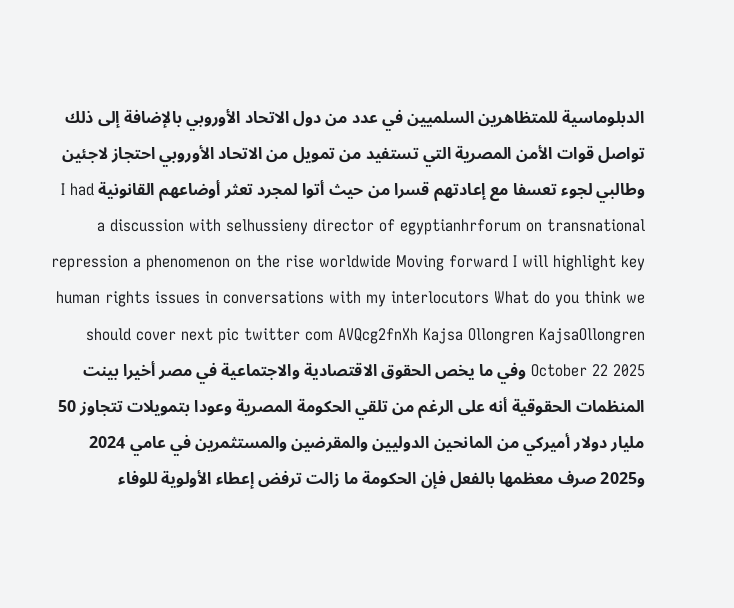الدبلوماسية للمتظاهرين السلميين في عدد من دول الاتحاد الأوروبي بالإضافة إلى ذلك تواصل قوات الأمن المصرية التي تستفيد من تمويل من الاتحاد الأوروبي احتجاز لاجئين وطالبي لجوء تعسفا مع إعادتهم قسرا من حيث أتوا لمجرد تعثر أوضاعهم القانونية I had a discussion with selhussieny director of egyptianhrforum on transnational repression a phenomenon on the rise worldwide Moving forward I will highlight key human rights issues in conversations with my interlocutors What do you think we should cover next pic twitter com AVQcg2fnXh Kajsa Ollongren KajsaOllongren October 22 2025 وفي ما يخص الحقوق الاقتصادية والاجتماعية في مصر أخيرا بينت المنظمات الحقوقية أنه على الرغم من تلقي الحكومة المصرية وعودا بتمويلات تتجاوز 50 مليار دولار أميركي من المانحين الدوليين والمقرضين والمستثمرين في عامي 2024 و2025 صرف معظمها بالفعل فإن الحكومة ما زالت ترفض إعطاء الأولوية للوفاء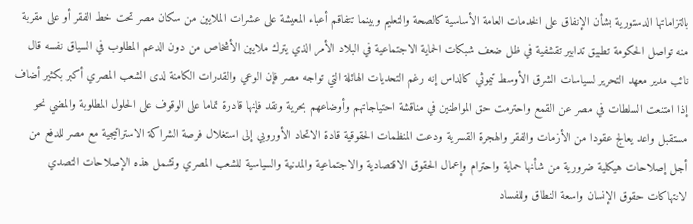بالتزاماتها الدستورية بشأن الإنفاق على الخدمات العامة الأساسية كالصحة والتعليم وبينما تتفاقم أعباء المعيشة على عشرات الملايين من سكان مصر تحت خط الفقر أو على مقربة منه تواصل الحكومة تطبيق تدابير تقشفية في ظل ضعف شبكات الحماية الاجتماعية في البلاد الأمر الذي يترك ملايين الأشخاص من دون الدعم المطلوب في السياق نفسه قال نائب مدير معهد التحرير لسياسات الشرق الأوسط تيموثي كالداس إنه رغم التحديات الهائلة التي تواجه مصر فإن الوعي والقدرات الكامنة لدى الشعب المصري أكبر بكثير أضاف إذا امتنعت السلطات في مصر عن القمع واحترمت حق المواطنين في مناقشة احتياجاتهم وأوضاعهم بحرية ونقد فإنها قادرة تماما على الوقوف على الحلول المطلوبة والمضي نحو مستقبل واعد يعالج عقودا من الأزمات والفقر والهجرة القسرية ودعت المنظمات الحقوقية قادة الاتحاد الأوروبي إلى استغلال فرصة الشراكة الاستراتيجية مع مصر للدفع من أجل إصلاحات هيكلية ضرورية من شأنها حماية واحترام وإعمال الحقوق الاقتصادية والاجتماعية والمدنية والسياسية للشعب المصري وتشمل هذه الإصلاحات التصدي لانتهاكات حقوق الإنسان واسعة النطاق وللفساد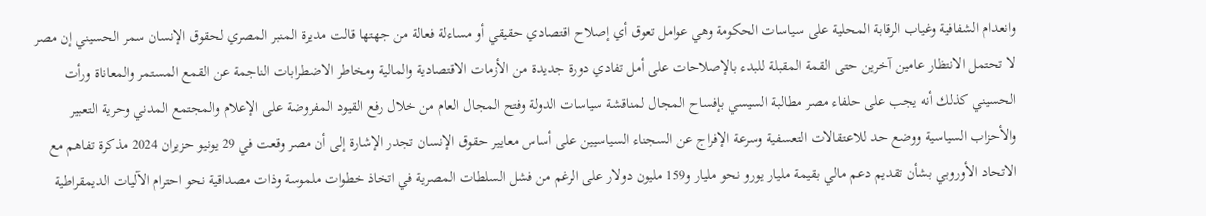وانعدام الشفافية وغياب الرقابة المحلية على سياسات الحكومة وهي عوامل تعوق أي إصلاح اقتصادي حقيقي أو مساءلة فعالة من جهتها قالت مديرة المنبر المصري لحقوق الإنسان سمر الحسيني إن مصر لا تحتمل الانتظار عامين آخرين حتى القمة المقبلة للبدء بالإصلاحات على أمل تفادي دورة جديدة من الأزمات الاقتصادية والمالية ومخاطر الاضطرابات الناجمة عن القمع المستمر والمعاناة ورأت الحسيني كذلك أنه يجب على حلفاء مصر مطالبة السيسي بإفساح المجال لمناقشة سياسات الدولة وفتح المجال العام من خلال رفع القيود المفروضة على الإعلام والمجتمع المدني وحرية التعبير والأحزاب السياسية ووضع حد للاعتقالات التعسفية وسرعة الإفراج عن السجناء السياسيين على أساس معايير حقوق الإنسان تجدر الإشارة إلى أن مصر وقعت في 29 يونيو حزيران 2024 مذكرة تفاهم مع الاتحاد الأوروبي بشأن تقديم دعم مالي بقيمة مليار يورو نحو مليار و159 مليون دولار على الرغم من فشل السلطات المصرية في اتخاذ خطوات ملموسة وذات مصداقية نحو احترام الآليات الديمقراطية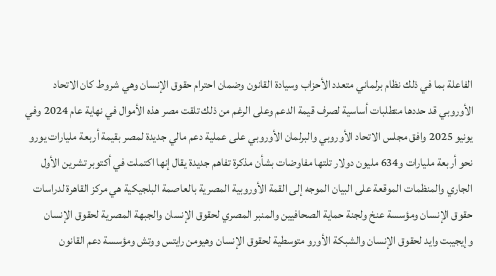الفاعلة بما في ذلك نظام برلماني متعدد الأحزاب وسيادة القانون وضمان احترام حقوق الإنسان وهي شروط كان الاتحاد الأوروبي قد حددها متطلبات أساسية لصرف قيمة الدعم وعلى الرغم من ذلك تلقت مصر هذه الأموال في نهاية عام 2024 وفي يونيو 2025 وافق مجلس الاتحاد الأوروبي والبرلمان الأوروبي على عملية دعم مالي جديدة لمصر بقيمة أربعة مليارات يورو نحو أربعة مليارات و634 مليون دولار تلتها مفاوضات بشأن مذكرة تفاهم جديدة يقال إنها اكتملت في أكتوبر تشرين الأول الجاري والمنظمات الموقعة على البيان الموجه إلى القمة الأوروبية المصرية بالعاصمة البلجيكية هي مركز القاهرة لدراسات حقوق الإنسان ومؤسسة عنخ ولجنة حماية الصحافيين والمنبر المصري لحقوق الإنسان والجبهة المصرية لحقوق الإنسان وإيجيبت وايد لحقوق الإنسان والشبكة الأورو متوسطية لحقوق الإنسان وهيومن رايتس ووتش ومؤسسة دعم القانون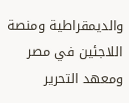والديمقراطية ومنصة اللاجئين في مصر ومعهد التحرير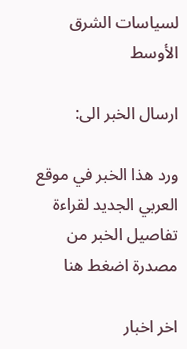لسياسات الشرق الأوسط

ارسال الخبر الى:

ورد هذا الخبر في موقع العربي الجديد لقراءة تفاصيل الخبر من مصدرة اضغط هنا

اخر اخبار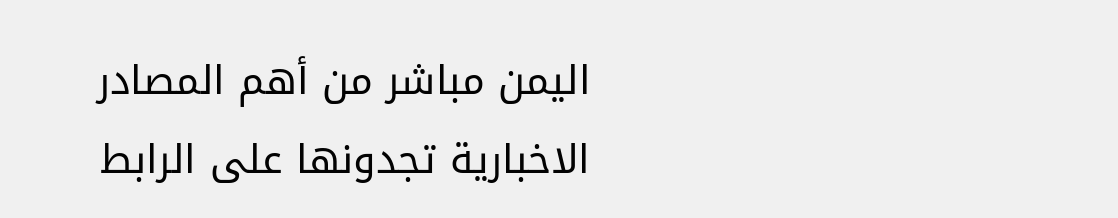اليمن مباشر من أهم المصادر الاخبارية تجدونها على الرابط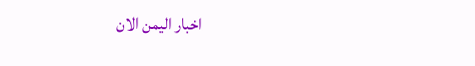اخبار اليمن الان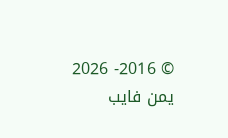© 2016- 2026 يمن فايب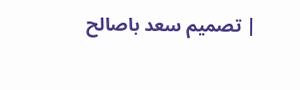| تصميم سعد باصالح